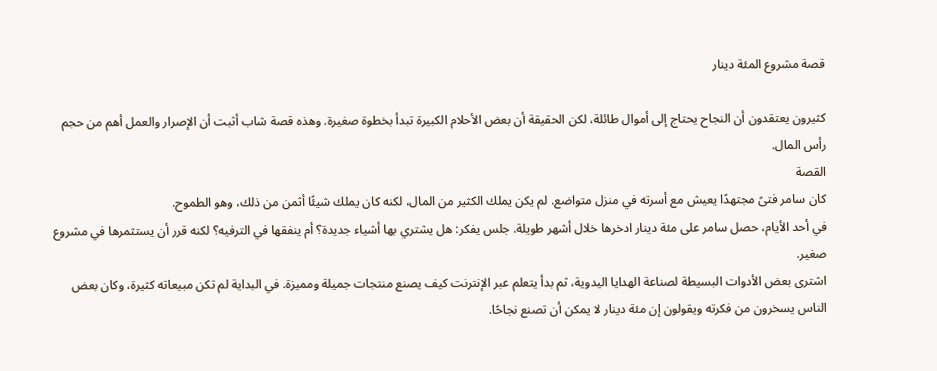قصة مشروع المئة دينار

كثيرون يعتقدون أن النجاح يحتاج إلى أموال طائلة، لكن الحقيقة أن بعض الأحلام الكبيرة تبدأ بخطوة صغيرة. وهذه قصة شاب أثبت أن الإصرار والعمل أهم من حجم رأس المال.
القصة
كان سامر فتىً مجتهدًا يعيش مع أسرته في منزل متواضع. لم يكن يملك الكثير من المال، لكنه كان يملك شيئًا أثمن من ذلك، وهو الطموح.
في أحد الأيام، حصل سامر على مئة دينار ادخرها خلال أشهر طويلة. جلس يفكر: هل يشتري بها أشياء جديدة؟ أم ينفقها في الترفيه؟ لكنه قرر أن يستثمرها في مشروع صغير.
اشترى بعض الأدوات البسيطة لصناعة الهدايا اليدوية، ثم بدأ يتعلم عبر الإنترنت كيف يصنع منتجات جميلة ومميزة. في البداية لم تكن مبيعاته كثيرة، وكان بعض الناس يسخرون من فكرته ويقولون إن مئة دينار لا يمكن أن تصنع نجاحًا.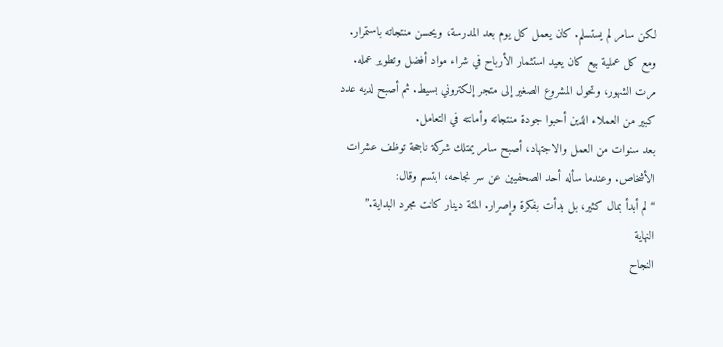لكن سامر لم يستسلم. كان يعمل كل يوم بعد المدرسة، ويحسن منتجاته باستمرار. ومع كل عملية بيع كان يعيد استثمار الأرباح في شراء مواد أفضل وتطوير عمله.
مرت الشهور، وتحول المشروع الصغير إلى متجر إلكتروني بسيط. ثم أصبح لديه عدد كبير من العملاء الذين أحبوا جودة منتجاته وأمانته في التعامل.
بعد سنوات من العمل والاجتهاد، أصبح سامر يمتلك شركة ناجحة توظف عشرات الأشخاص. وعندما سأله أحد الصحفيين عن سر نجاحه، ابتسم وقال:
“لم أبدأ بمال كثير، بل بدأت بفكرة وإصرار. المئة دينار كانت مجرد البداية.”
النهاية
النجاح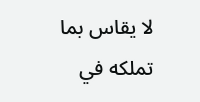لا يقاس بما تملكه في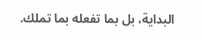البداية، بل بما تفعله بما تملك.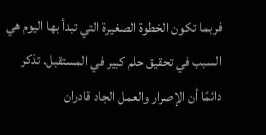فربما تكون الخطوة الصغيرة التي تبدأ بها اليوم هي السبب في تحقيق حلم كبير في المستقبل. تذكر دائمًا أن الإصرار والعمل الجاد قادران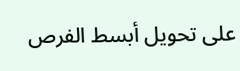على تحويل أبسط الفرص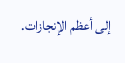إلى أعظم الإنجازات.